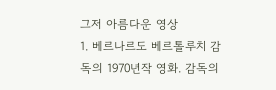그저 아름다운 영상
1. 베르나르도 베르톨루치 감독의 1970년작 영화. 감독의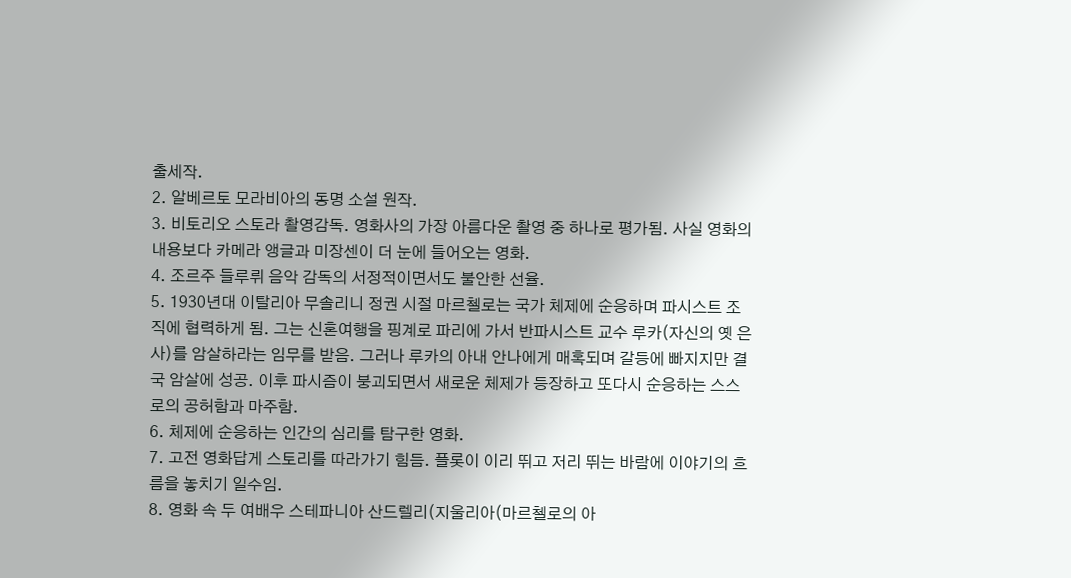출세작.
2. 알베르토 모라비아의 동명 소설 원작.
3. 비토리오 스토라 촬영감독. 영화사의 가장 아름다운 촬영 중 하나로 평가됨. 사실 영화의 내용보다 카메라 앵글과 미장센이 더 눈에 들어오는 영화.
4. 조르주 들루뤼 음악 감독의 서정적이면서도 불안한 선율.
5. 1930년대 이탈리아 무솔리니 정권 시절 마르첼로는 국가 체제에 순응하며 파시스트 조직에 협력하게 됨. 그는 신혼여행을 핑계로 파리에 가서 반파시스트 교수 루카(자신의 옛 은사)를 암살하라는 임무를 받음. 그러나 루카의 아내 안나에게 매혹되며 갈등에 빠지지만 결국 암살에 성공. 이후 파시즘이 붕괴되면서 새로운 체제가 등장하고 또다시 순응하는 스스로의 공허함과 마주함.
6. 체제에 순응하는 인간의 심리를 탐구한 영화.
7. 고전 영화답게 스토리를 따라가기 힘듬. 플롯이 이리 뛰고 저리 뛰는 바람에 이야기의 흐름을 놓치기 일수임.
8. 영화 속 두 여배우 스테파니아 산드렐리(지울리아(마르첼로의 아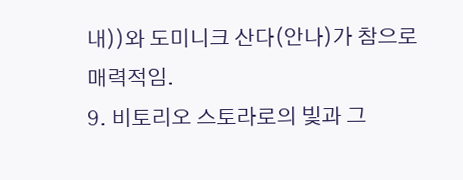내))와 도미니크 산다(안나)가 참으로 매력적임.
9. 비토리오 스토라로의 빛과 그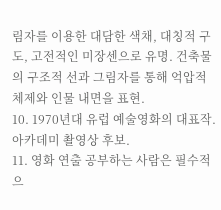림자를 이용한 대담한 색채, 대칭적 구도, 고전적인 미장센으로 유명. 건축물의 구조적 선과 그림자를 통해 억압적 체제와 인물 내면을 표현.
10. 1970년대 유럽 예술영화의 대표작. 아카데미 촬영상 후보.
11. 영화 연출 공부하는 사람은 필수적으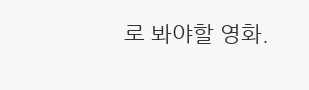로 봐야할 영화.